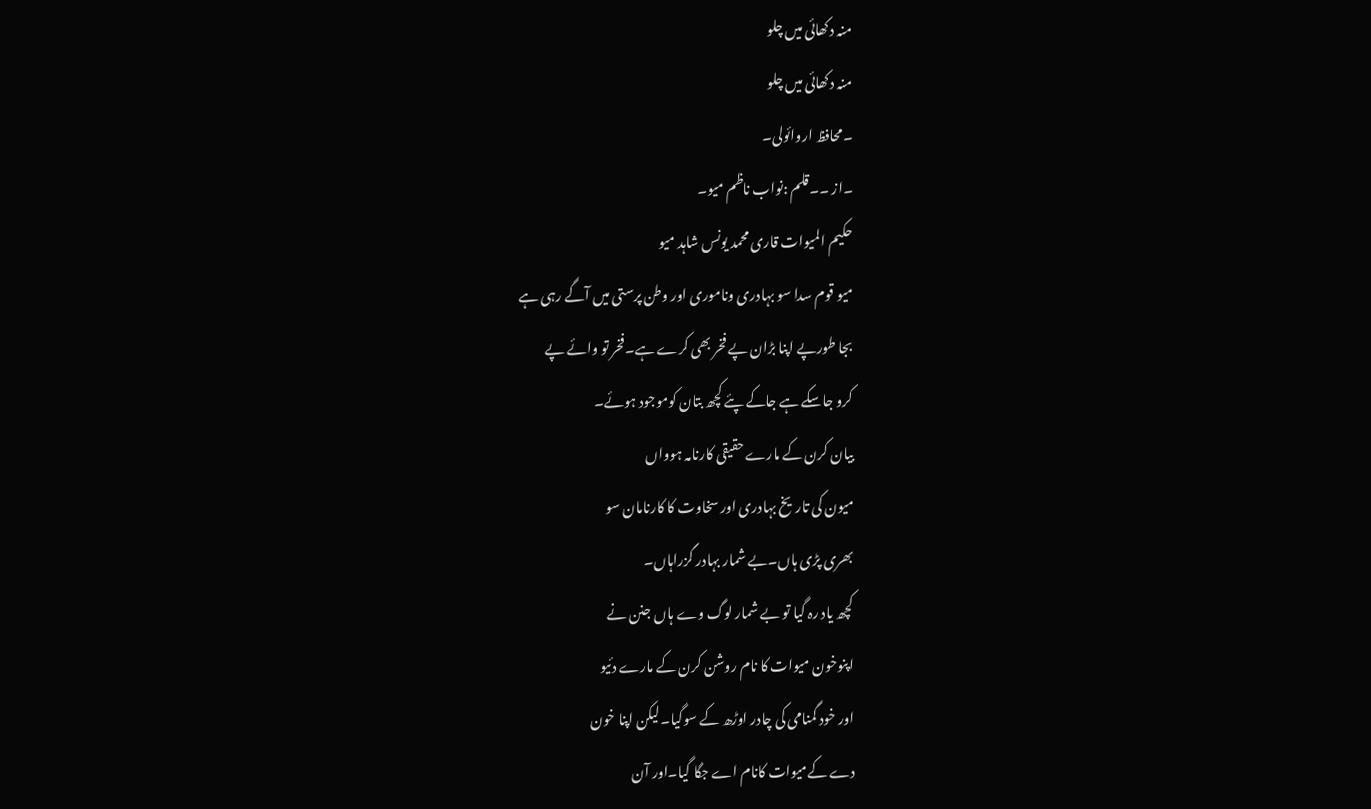منہ دکھائی میں چلو
منہ دکھائی میں چلو
۔محافظ اروائولی۔
۔از ۔۔قلم :نواب ناظم میو۔
حکیم المیوات قاری محمد یونس شاہد میو
میو قوم سدا سو بہادری وناموری اور وطن پرستی میں آگے رہی ہے
بجا طورپے اپنا بڑان پے فخر بھی کرے ہے۔فخر تو وائے پے
کرو جاسکے ہے جاکے پئے کچھ بتان کوموجود ہوئے۔
بیان کرن کے مارے حقیقی کارنامہ ہوواں
میون کی تاریخ بہادری اور سخاوت کا کارنامان سو
بھری پڑی ہاں۔بے شمار بہادر گزراہاں۔
کچھ یاد رہ گیا تو بے شمار لوگ وے ہاں جنن نے
اپنوخون میوات کا نام روشن کرن کے مارے دئیو
اور خود گمنامی کی چادر اوڑھ کے سوگیا۔لیکن اپنا خون
دے کےمیوات کانام اے جگا گیا۔اور آن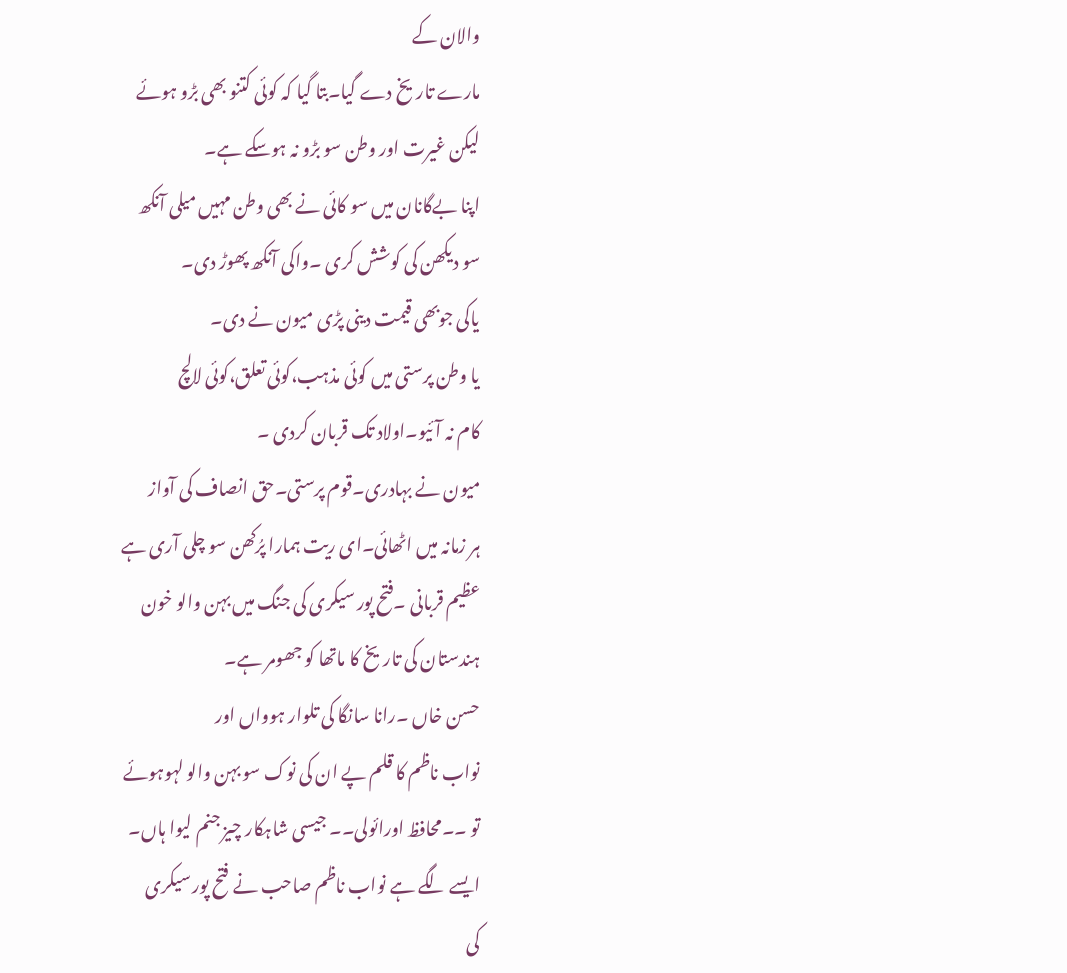والان کے
مارے تاریخ دے گیا۔بتا گیا کہ کوئی کتنو بھی بڑو ہوئے
لیکن غیرت اور وطن سو بڑو نہ ہوسکے ہے۔
اپنا بےگانان میں سو کائی نے بھی وطن مہیں میلی آنکھ
سو دیکھن کی کوشش کری ۔واکی آنکھ پھوڑ دی۔
یاکی جوبھی قیمت دینی پڑی میون نے دی۔
یا وطن پرستی میں کوئی مذہب،کوئی تعلق،کوئی لالچ
کام نہ آئیو۔اولاد تک قربان کردی ۔
میون نے بہادری۔قوم پرستی۔حق انصاف کی آواز
ہر زمانہ میں اٹھائی۔ای ریت ہمارا پرُکھن سو چلی آری ہے
عظیم قربانی ۔فتح پور سیکری کی جنگ میں بہن والو خون
ہندستان کی تاریخ کا ماتھا کو جھومر ہے۔
حسن خاں ۔رانا سانگا کی تلوار ہوواں اور
نواب ناظم کا قلم پے ان کی نوک سو بہن والو لہوہوئے
تو ۔۔محافظ اورائولی۔۔ جیسی شاہکار چیز جنم لیوا ہاں۔
ایسے لگے ہے نواب ناظم صاحب نے فتح پور سیکری
کی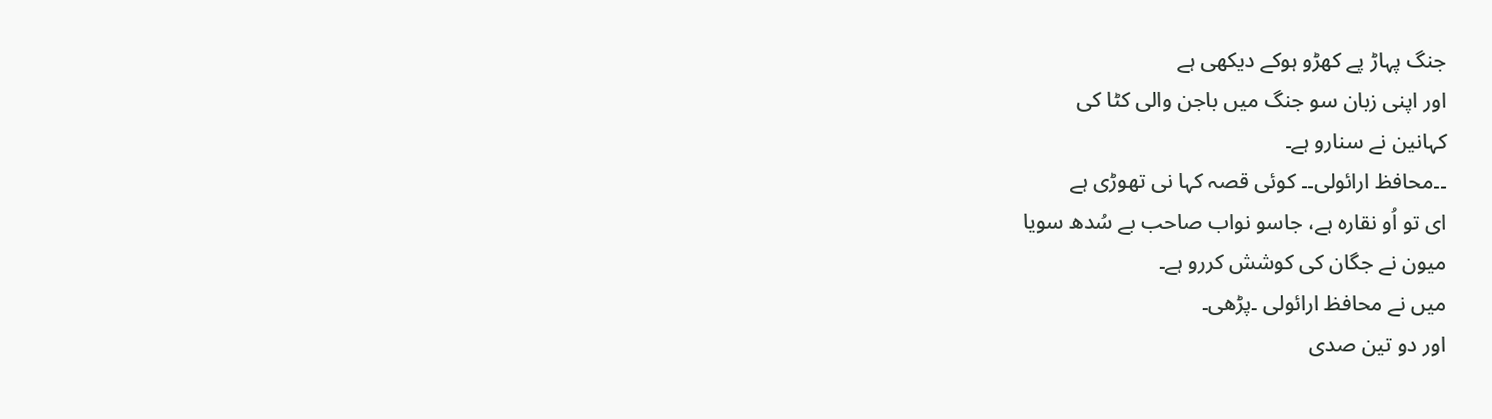جنگ پہاڑ پے کھڑو ہوکے دیکھی ہے
اور اپنی زبان سو جنگ میں باجن والی کٹا کی
کہانین نے سنارو ہے۔
۔۔محافظ ارائولی۔۔ کوئی قصہ کہا نی تھوڑی ہے
ای تو اُو نقارہ ہے، جاسو نواب صاحب بے سُدھ سویا
میون نے جگان کی کوشش کررو ہے۔
میں نے محافظ ارائولی ۔پڑھی۔
اور دو تین صدی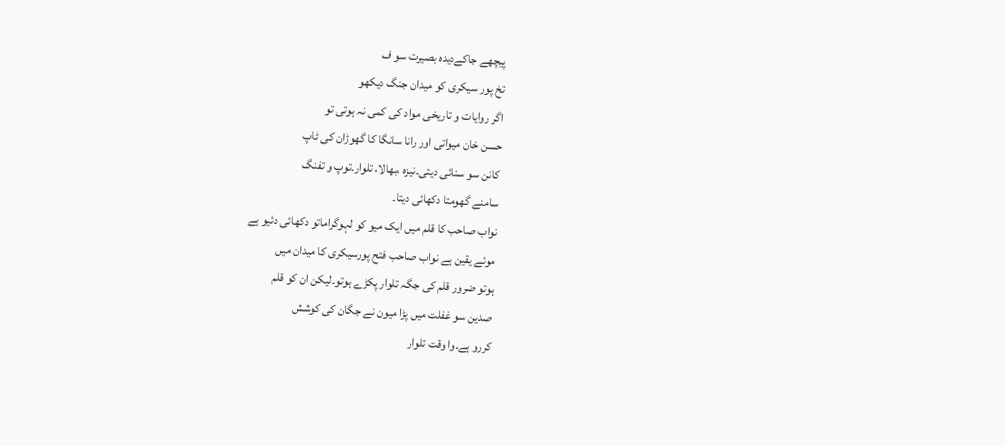پیچھے جاکےدیدہ بصیرت سو ف
تخ پور سیکری کو میدان جنگ دیکھو
اگر روایات و تاریخی مواد کی کمی نہ ہوتی تو
حسن خان میواتی اور رانا سانگا کا گھوڑان کی ٹاپ
کانن سو سنائی دیتی۔نیزہ ،بھالا، تلوار۔توپ و تفنگ
سامنے گھومتا دکھائی دیتا۔
نواب صاحب کا قلم میں ایک میو کو لہوگراماتو دکھائی دئیو ہے
موئے یقین ہے نواب صاحب فتح پورسیکری کا میدان میں
ہوتو ضرور قلم کی جگہ تلوار پکڑے ہوتو۔لیکن ان کو قلم
صدین سو غفلت میں پڑا میون نے جگان کی کوشش
کررو ہے۔وا وقت تلوار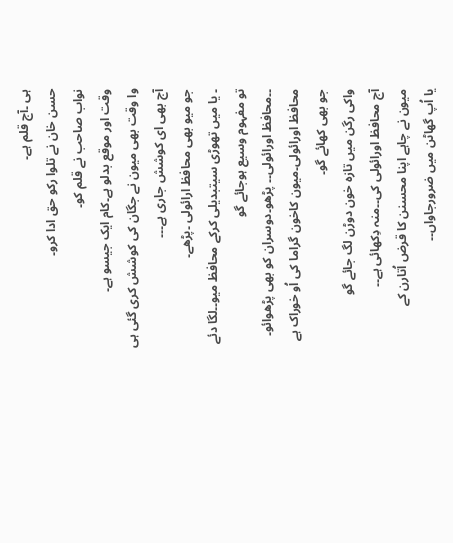ہی ۔آج قلم ہے۔
حسن خان نے تلوا رکو حق ادا کرو۔
نواب صاحب نے قلم کو۔
وقت اور موقع بدلو ہے۔کام ایک جیسو ہے۔
وا وقت بھی میون نے جگان کی کوشش کری گئی ہی
آج بھی ای کوشش جاری ہے۔۔۔
جو میو بھی محافظ ارائولی ۔پڑھے۔
۔ یا میں تھوڑی سیتبدیلی کرکے محافظ میو۔۔لگا دئے
تو مفہوم وسیع ہوجائے گو
۔۔محافظ اورائولی۔۔ پڑھو۔دوسران کو بھی پڑھوائو۔
محافظ اورائولی۔میون کاخون گراما کی اُو خوراک ہے
جو بھی کھائے گو۔
واکی رگن میں تازہ خون دوڑن لگ جائے گو
آج محافظ اورائولی کی۔۔منہ دِکھائی ہے۔۔
میون نے چاہے اپنا محسنن کا قرض اُتارن کے
یا اُپ گھاٹن میں ضرورجاواں۔۔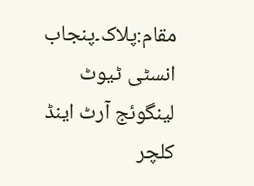مقام:پلاک۔پنجاب انسٹی ٹیوٹ لینگوئج آرٹ اینڈ کلچر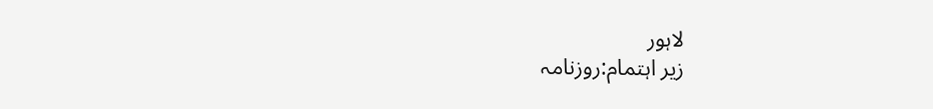لاہور
زیر اہتمام:روزنامہ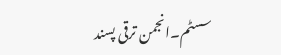سسٹم۔انجمن ترقی پسند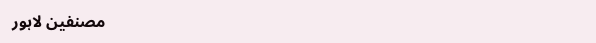مصنفین لاہور